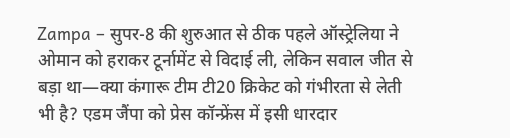Zampa – सुपर-8 की शुरुआत से ठीक पहले ऑस्ट्रेलिया ने ओमान को हराकर टूर्नामेंट से विदाई ली, लेकिन सवाल जीत से बड़ा था—क्या कंगारू टीम टी20 क्रिकेट को गंभीरता से लेती भी है? एडम जैंपा को प्रेस कॉन्फ्रेंस में इसी धारदार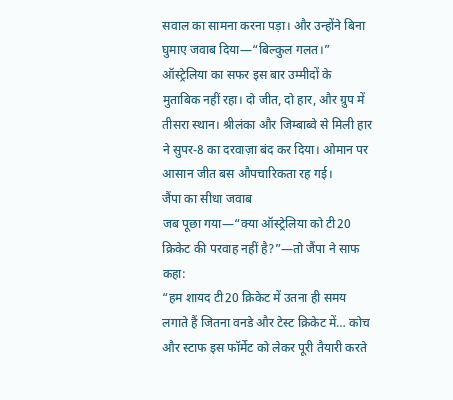सवाल का सामना करना पड़ा। और उन्होंने बिना घुमाए जवाब दिया—“बिल्कुल गलत।”
ऑस्ट्रेलिया का सफर इस बार उम्मीदों के मुताबिक नहीं रहा। दो जीत, दो हार, और ग्रुप में तीसरा स्थान। श्रीलंका और जिम्बाब्वे से मिली हार ने सुपर-8 का दरवाज़ा बंद कर दिया। ओमान पर आसान जीत बस औपचारिकता रह गई।
जैंपा का सीधा जवाब
जब पूछा गया—“क्या ऑस्ट्रेलिया को टी20 क्रिकेट की परवाह नहीं है?”—तो जैंपा ने साफ कहा:
“हम शायद टी20 क्रिकेट में उतना ही समय लगाते हैं जितना वनडे और टेस्ट क्रिकेट में… कोच और स्टाफ इस फॉर्मेट को लेकर पूरी तैयारी करते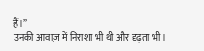हैं।”
उनकी आवाज़ में निराशा भी थी और दृढ़ता भी।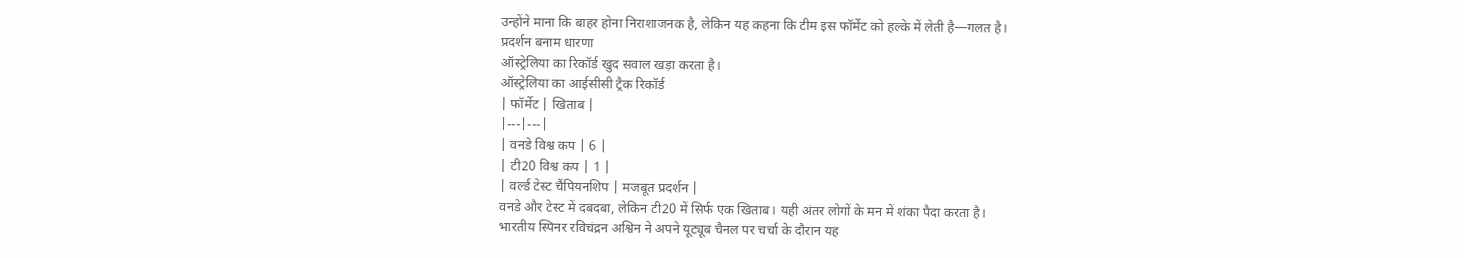उन्होंने माना कि बाहर होना निराशाजनक है, लेकिन यह कहना कि टीम इस फॉर्मेट को हल्के में लेती है—गलत है।
प्रदर्शन बनाम धारणा
ऑस्ट्रेलिया का रिकॉर्ड खुद सवाल खड़ा करता है।
ऑस्ट्रेलिया का आईसीसी ट्रैक रिकॉर्ड
| फॉर्मेट | खिताब |
|---|---|
| वनडे विश्व कप | 6 |
| टी20 विश्व कप | 1 |
| वर्ल्ड टेस्ट चैंपियनशिप | मजबूत प्रदर्शन |
वनडे और टेस्ट में दबदबा, लेकिन टी20 में सिर्फ एक खिताब। यही अंतर लोगों के मन में शंका पैदा करता है।
भारतीय स्पिनर रविचंद्रन अश्विन ने अपने यूट्यूब चैनल पर चर्चा के दौरान यह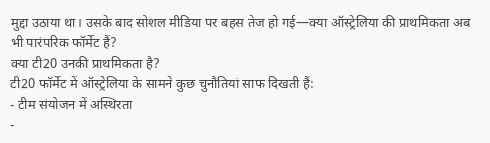मुद्दा उठाया था। उसके बाद सोशल मीडिया पर बहस तेज हो गई—क्या ऑस्ट्रेलिया की प्राथमिकता अब भी पारंपरिक फॉर्मेट हैं?
क्या टी20 उनकी प्राथमिकता है?
टी20 फॉर्मेट में ऑस्ट्रेलिया के सामने कुछ चुनौतियां साफ दिखती हैं:
- टीम संयोजन में अस्थिरता
-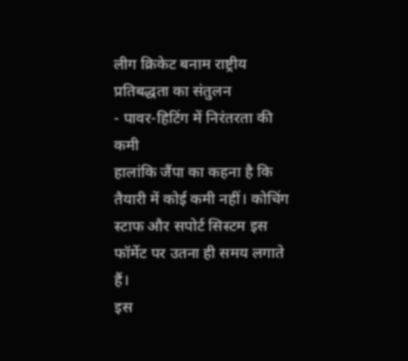लीग क्रिकेट बनाम राष्ट्रीय प्रतिबद्धता का संतुलन
- पावर-हिटिंग में निरंतरता की कमी
हालांकि जैंपा का कहना है कि तैयारी में कोई कमी नहीं। कोचिंग स्टाफ और सपोर्ट सिस्टम इस फॉर्मेट पर उतना ही समय लगाते हैं।
इस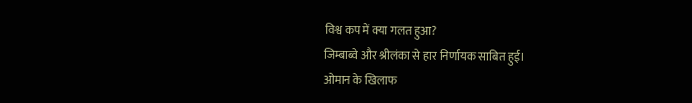विश्व कप में क्या गलत हुआ?
जिम्बाब्वे और श्रीलंका से हार निर्णायक साबित हुई।
ओमान के खिलाफ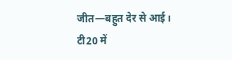जीत—बहुत देर से आई।
टी20 में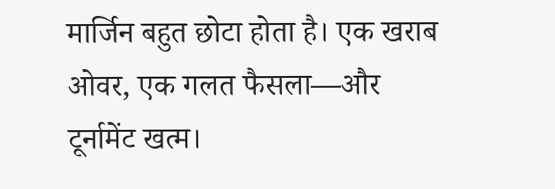मार्जिन बहुत छोटा होता है। एक खराब ओवर, एक गलत फैसला—और टूर्नामेंट खत्म।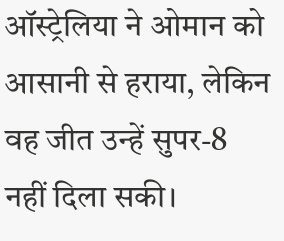ऑस्ट्रेलिया ने ओमान को आसानी से हराया, लेकिन वह जीत उन्हें सुपर-8 नहीं दिला सकी।